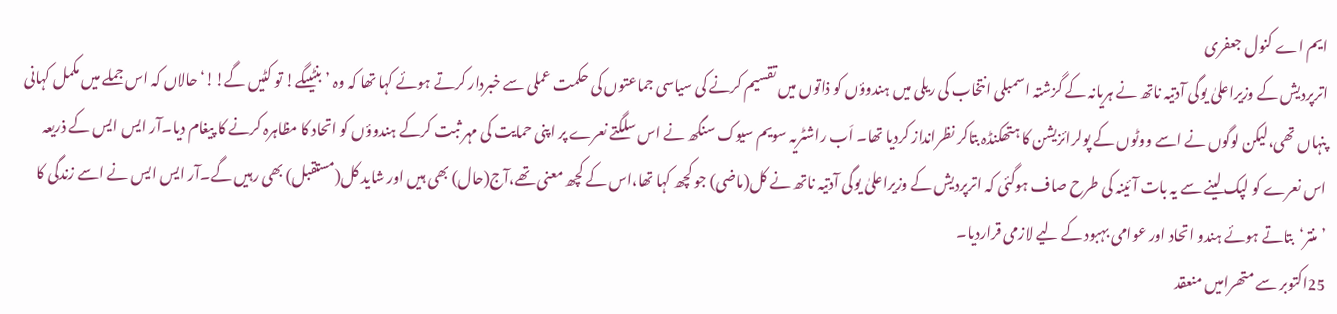ایم اے کنول جعفری
اترپردیش کے وزیراعلیٰ یوگی آدتیہ ناتھ نے ہریانہ کے گزشتہ اسمبلی انتخاب کی ریلی میں ہندوؤں کو ذاتوں میں تقسیم کرنے کی سیاسی جماعتوں کی حکمت عملی سے خبردار کرتے ہوئے کہا تھا کہ وہ ’بنٹیںگے! تو کٹیں گے!!‘ حالاں کہ اس جملے میں مکمل کہانی پنہاں تھی،لیکن لوگوں نے اسے ووٹوں کے پولرائزیشن کا ہتھکنڈہ بتاکر نظرانداز کردیا تھا۔ اَب راشٹریہ سویم سیوک سنگھ نے اس سلگتے نعرے پر اپنی حمایت کی مہر ثبت کرکے ہندوؤں کو اتحاد کا مظاہرہ کرنے کا پیغام دیا۔آر ایس ایس کے ذریعہ اس نعرے کو لپک لینے سے یہ بات آئینہ کی طرح صاف ہوگئی کہ اترپردیش کے وزیراعلیٰ یوگی آدتیہ ناتھ نے کل(ماضی) جو کچھ کہا تھا،اس کے کچھ معنی تھے،آج(حال) بھی ہیں اور شاید کل(مستقبل) بھی رہیں گے۔آر ایس ایس نے اسے زندگی کا ’منتر‘بتاتے ہوئے ہندو اتحاد اور عوامی بہبود کے لیے لازمی قراردیا۔
25اکتوبر سے متھرامیں منعقد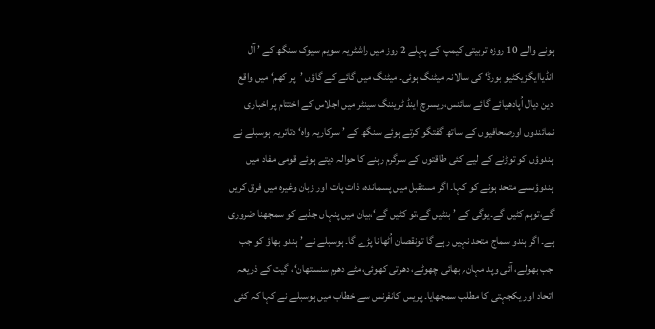ہونے والے 10 روزہ تربیتی کیمپ کے پہلے 2 روز میں راشٹریہ سویم سیوک سنگھ کے ’ آل انڈیاایگزیکٹیو بورڈ‘ کی سالانہ میٹنگ ہوئی۔ میٹنگ میں گائے کے گاؤں ’پر کھم‘ میں واقع دین دیال اُپادھیائے گائے سائنس،ریسرچ اینڈ ٹریننگ سینٹر میں اجلاس کے اختتام پر اخباری نمائندوں اورصحافیوں کے ساتھ گفتگو کرتے ہوئے سنگھ کے ’ سرکاریہ واہ‘ دتاتریہ ہوسبلے نے ہندوؤں کو توڑنے کے لیے کئی طاقتوں کے سرگرم رہنے کا حوالہ دیتے ہوئے قومی مفاد میں ہندوؤںسے متحد ہونے کو کہا۔ اگر مستقبل میں پسماندہ، ذات پات اور زبان وغیرہ میں فرق کریں گے،توہم کٹیں گے۔یوگی کے ’بنٹیں گے،تو کٹیں گے‘،بیان میں پنہاں جذبے کو سمجھنا ضروری ہے۔ اگر ہندو سماج متحد نہیں رہے گا تونقصان اُٹھانا پڑے گا۔ ہوسبلے نے ’ہندو بھاؤ کو جب جب بھولے، آئی وپد مہان؍ بھائی چھوٹے، دھرتی کھوئی،مٹے دھرم سنستھان‘، گیت کے ذریعہ اتحاد اور یکجہتی کا مطلب سمجھایا۔ پریس کانفرنس سے خطاب میں ہوسبلے نے کہا کہ کئی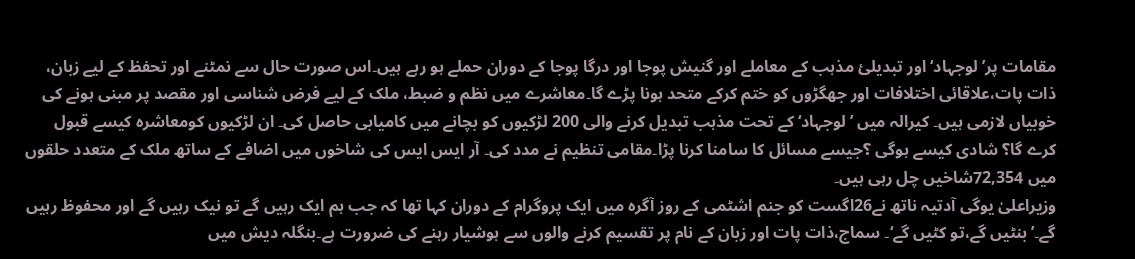مقامات پر’لوجہاد‘ اور تبدیلیٔ مذہب کے معاملے اور گنیش پوجا اور درگا پوجا کے دوران حملے ہو رہے ہیں۔اس صورت حال سے نمٹنے اور تحفظ کے لیے زبان، ذات پات،علاقائی اختلافات اور جھگڑوں کو ختم کرکے متحد ہونا پڑے گا۔معاشرے میں نظم و ضبط، ملک کے لیے فرض شناسی اور مقصد پر مبنی ہونے کی خوبیاں لازمی ہیں۔ کیرالہ میں ’لوجہاد‘ کے تحت مذہب تبدیل کرنے والی 200 لڑکیوں کو بچانے میں کامیابی حاصل کی۔ ان لڑکیوں کومعاشرہ کیسے قبول کرے گا؟ شادی کیسے ہوگی ؟جیسے مسائل کا سامنا کرنا پڑا۔مقامی تنظیم نے مدد کی۔ آر ایس ایس کی شاخوں میں اضافے کے ساتھ ملک کے متعدد حلقوں میں 72,354شاخیں چل رہی ہیں۔
وزیراعلیٰ یوگی آدتیہ ناتھ نے26اگست کو جنم اشٹمی کے روز آگرہ میں ایک پروگرام کے دوران کہا تھا کہ جب ہم ایک رہیں گے تو نیک رہیں گے اور محفوظ رہیں گے۔’بنٹیں گے،تو کٹیں گے‘۔ سماج،ذات پات اور زبان کے نام پر تقسیم کرنے والوں سے ہوشیار رہنے کی ضرورت ہے۔بنگلہ دیش میں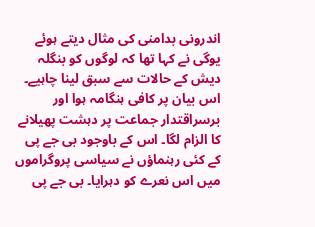اندرونی بدامنی کی مثال دیتے ہوئے یوگی نے کہا تھا کہ لوگوں کو بنگلہ دیش کے حالات سے سبق لینا چاہیے۔ اس بیان پر کافی ہنگامہ ہوا اور برسراقتدار جماعت پر دہشت پھیلانے کا الزام لگا۔ اس کے باوجود بی جے پی کے کئی رہنماؤں نے سیاسی پروگراموں میں اس نعرے کو دہرایا۔ بی جے پی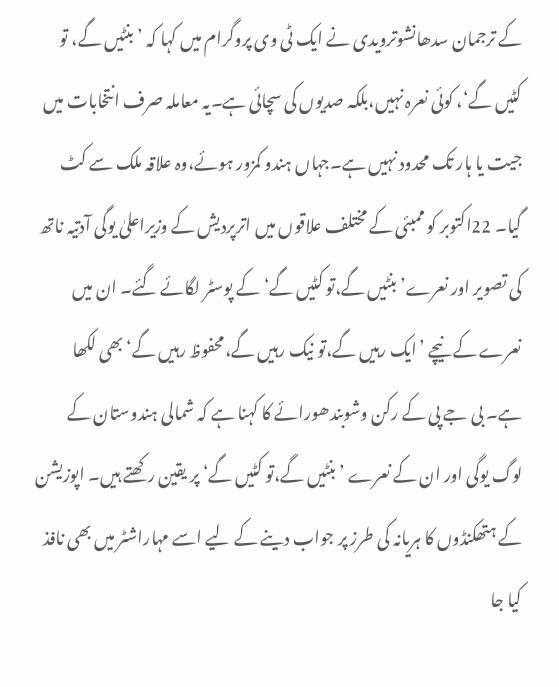کے ترجمان سدھانشوترویدی نے ایک ٹی وی پروگرام میں کہا کہ ’بنٹیں گے، تو کٹیں گے‘، کوئی نعرہ نہیں،بلکہ صدیوں کی سچائی ہے۔یہ معاملہ صرف انتخابات میں جیت یا ہار تک محدود نہیں ہے۔جہاں ہندو کمزور ہوئے،وہ علاقہ ملک سے کٹ گیا۔ 22اکتوبر کو ممبئی کے مختلف علاقوں میں اترپردیش کے وزیراعلیٰ یوگی آدتیہ ناتھ کی تصویر اور نعرے’بنٹیں گے،تو کٹیں گے‘کے پوسٹر لگائے گئے۔ ان میں نعرے کے نیچے ’ایک رہیں گے،تو نیک رہیں گے،محفوظ رہیں گے‘ بھی لکھا ہے۔ بی جے پی کے رکن وشوبندھورائے کا کہنا ہے کہ شمالی ہندوستان کے لوگ یوگی اور ان کے نعرے ’بنٹیں گے،تو کٹیں گے‘ پر یقین رکھتے ہیں۔ اپوزیشن کے ہتھکنڈوں کا ہریانہ کی طرز پر جواب دینے کے لیے اسے مہاراشٹر میں بھی نافذ کیا جا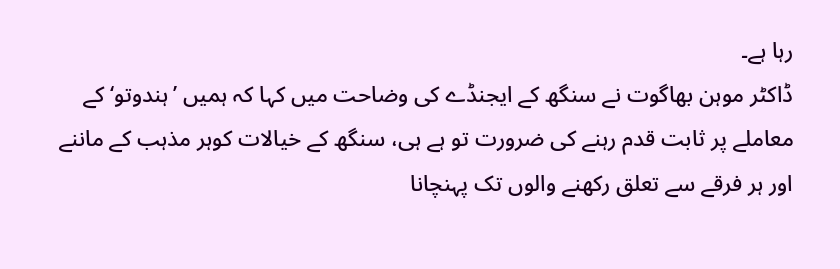رہا ہے۔
ڈاکٹر موہن بھاگوت نے سنگھ کے ایجنڈے کی وضاحت میں کہا کہ ہمیں ’ہندوتو‘ کے معاملے پر ثابت قدم رہنے کی ضرورت تو ہے ہی، سنگھ کے خیالات کوہر مذہب کے ماننے اور ہر فرقے سے تعلق رکھنے والوں تک پہنچانا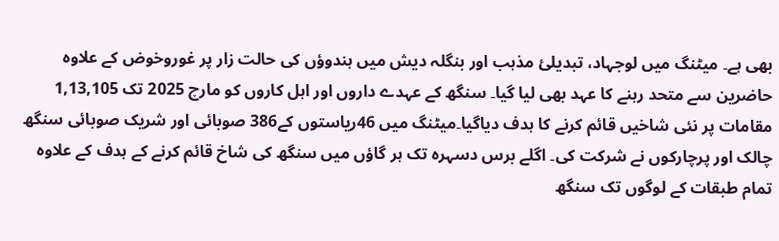بھی ہے۔ میٹنگ میں لوجہاد، تبدیلیٔ مذہب اور بنگلہ دیش میں ہندوؤں کی حالت زار پر غوروخوض کے علاوہ حاضرین سے متحد رہنے کا عہد بھی لیا گیا۔ سنگھ کے عہدے داروں اور اہل کاروں کو مارچ 2025 تک 1,13,105 مقامات پر نئی شاخیں قائم کرنے کا ہدف دیاگیا۔میٹنگ میں 46ریاستوں کے386 صوبائی اور شریک صوبائی سنگھ چالک اور پرچارکوں نے شرکت کی۔ اگلے برس دسہرہ تک ہر گاؤں میں سنگھ کی شاخ قائم کرنے کے ہدف کے علاوہ تمام طبقات کے لوگوں تک سنگھ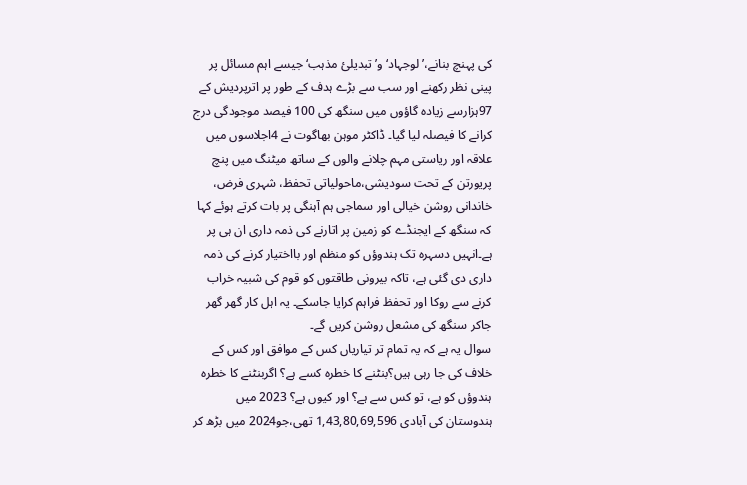کی پہنچ بنانے،’لوجہاد‘ و’تبدیلیٔ مذہب‘ جیسے اہم مسائل پر پینی نظر رکھنے اور سب سے بڑے ہدف کے طور پر اترپردیش کے 97ہزارسے زیادہ گاؤوں میں سنگھ کی 100 فیصد موجودگی درج کرانے کا فیصلہ لیا گیا۔ ڈاکٹر موہن بھاگوت نے 4اجلاسوں میں علاقہ اور ریاستی مہم چلانے والوں کے ساتھ میٹنگ میں پنچ پریورتن کے تحت سودیشی،ماحولیاتی تحفظ، شہری فرض، خاندانی روشن خیالی اور سماجی ہم آہنگی پر بات کرتے ہوئے کہا کہ سنگھ کے ایجنڈے کو زمین پر اتارنے کی ذمہ داری ان ہی پر ہے۔انہیں دسہرہ تک ہندوؤں کو منظم اور بااختیار کرنے کی ذمہ داری دی گئی ہے، تاکہ بیرونی طاقتوں کو قوم کی شبیہ خراب کرنے سے روکا اور تحفظ فراہم کرایا جاسکے۔ یہ اہل کار گھر گھر جاکر سنگھ کی مشعل روشن کریں گے۔
سوال یہ ہے کہ یہ تمام تر تیاریاں کس کے موافق اور کس کے خلاف کی جا رہی ہیں؟بنٹنے کا خطرہ کسے ہے؟ اگربنٹنے کا خطرہ ہندوؤں کو ہے، تو کس سے ہے؟ اور کیوں ہے؟ 2023 میں ہندوستان کی آبادی 1,43,80,69,596 تھی،جو2024 میں بڑھ کر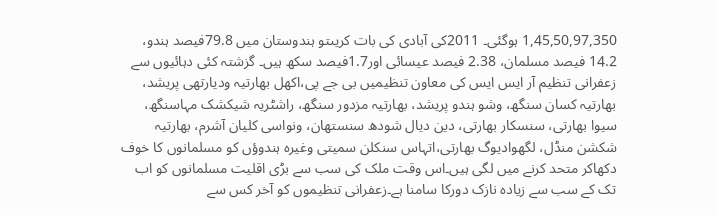1,45,50,97,350 ہوگئی۔ 2011کی آبادی کی بات کریںتو ہندوستان میں 79.8فیصد ہندو، 14.2 فیصد مسلمان، 2.38 فیصد عیسائی اور1.7فیصد سکھ ہیں۔ گزشتہ کئی دہائیوں سے زعفرانی تنظیم آر ایس ایس کی معاون تنظیمیں بی جے پی،اکھل بھارتیہ ودیارتھی پریشد، بھارتیہ کسان سنگھ، وشو ہندو پریشد، بھارتیہ مزدور سنگھ، راشٹریہ شیکشک مہاسنگھ، سیوا بھارتی، سنسکار بھارتی، دین دیال شودھ سنستھان، ونواسی کلیان آشرم، بھارتیہ شکشن منڈل، لگھوادیوگ بھارتی،اتہاس سنکلن سمیتی وغیرہ ہندوؤں کو مسلمانوں کا خوف دکھاکر متحد کرنے میں لگی ہیں۔اس وقت ملک کی سب سے بڑی اقلیت مسلمانوں کو اب تک کے سب سے زیادہ نازک دورکا سامنا ہے۔زعفرانی تنظیموں کو آخر کس سے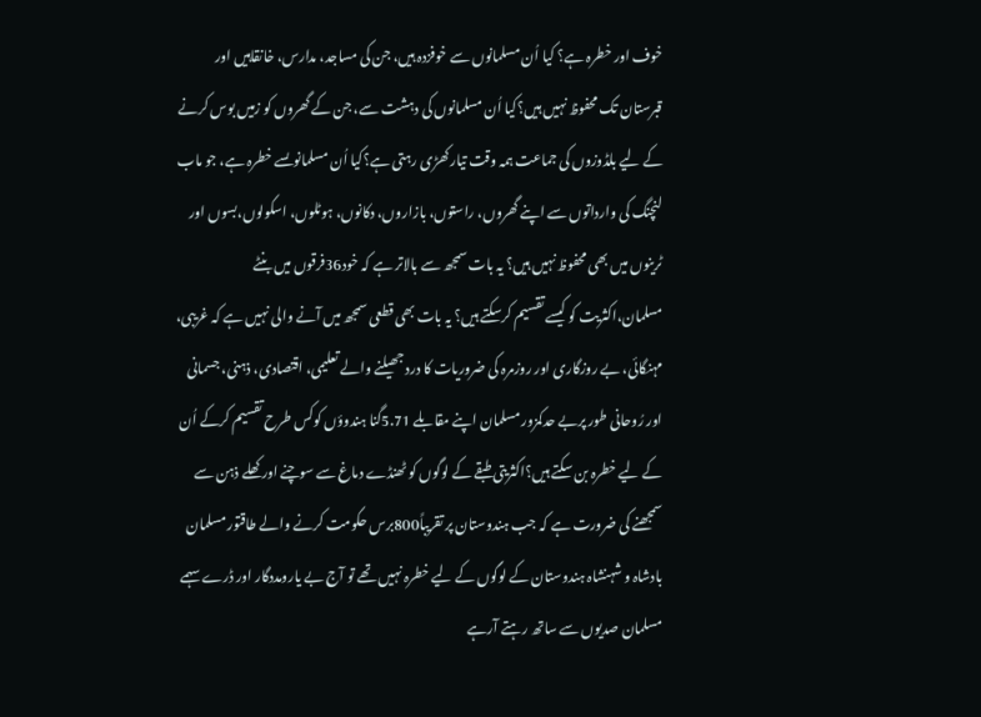خوف اور خطرہ ہے؟ کیا اُن مسلمانوں سے خوفزدہ ہیں، جن کی مساجد، مدارس، خانقاہیں اور قبرستان تک محفوظ نہیں ہیں؟کیا اُن مسلمانوں کی دہشت سے، جن کے گھروں کو زمیں بوس کرنے کے لیے بلڈوزوں کی جماعت ہمہ وقت تیارکھڑی رہتی ہے؟کیا اُن مسلمانوںسے خطرہ ہے، جو ماب لنچنگ کی وارداتوں سے اپنے گھروں، راستوں، بازاروں، دکانوں، ہوٹلوں، اسکولوں،بسوں اور ٹرینوں میں بھی محفوظ نہیں ہیں؟ یہ بات سمجھ سے بالاتر ہے کہ خود36فرقوں میں بنٹے مسلمان،اکثریت کو کیسے تقسیم کرسکتے ہیں؟ یہ بات بھی قطعی سمجھ میں آنے والی نہیں ہے کہ غریبی، مہنگائی، بے روزگاری اور روزمرہ کی ضروریات کا درد جھیلنے والے تعلیمی، اقتصادی، ذہنی، جسمانی اور رُوحانی طور پربے حدکمزور مسلمان اپنے مقابلے 5.71گنا ہندوؤں کوکس طرح تقسیم کرکے اُن کے لیے خطرہ بن سکتے ہیں؟اکثریتی طبقے کے لوگوں کو ٹھنڈے دماغ سے سوچنے اور کھلے ذہن سے سمجھنے کی ضرورت ہے کہ جب ہندوستان پر تقریباً800برس حکومت کرنے والے طاقتورمسلمان بادشاہ و شہنشاہ ہندوستان کے لوگوں کے لیے خطرہ نہیں تھے تو آج بے یارومددگار اور ڈرے سہمے مسلمان صدیوں سے ساتھ رہتے آرہے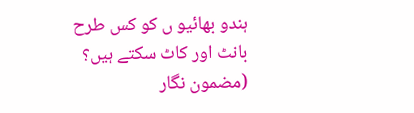ہندو بھائیو ں کو کس طرح بانٹ اور کاٹ سکتے ہیں؟
(مضمون نگار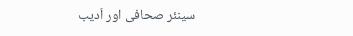سینئر صحافی اور اَدیب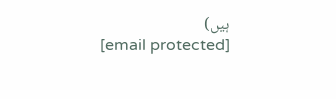ہیں)
[email protected]